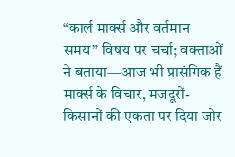“कार्ल मार्क्स और वर्तमान समय” विषय पर चर्चा; वक्ताओं ने बताया—आज भी प्रासंगिक हैं मार्क्स के विचार, मजदूरों-किसानों की एकता पर दिया जोर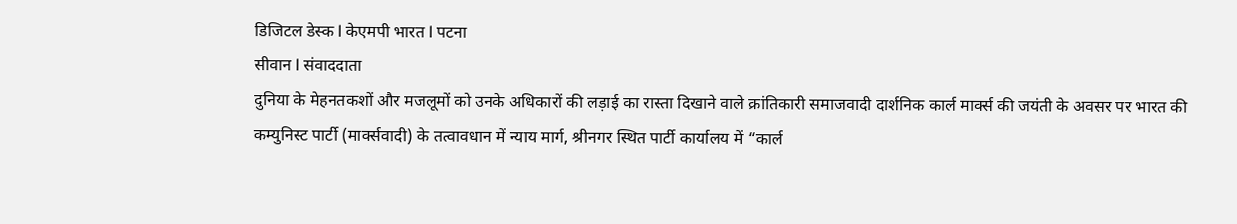डिजिटल डेस्क l केएमपी भारत l पटना
सीवान l संवाददाता
दुनिया के मेहनतकशों और मजलूमों को उनके अधिकारों की लड़ाई का रास्ता दिखाने वाले क्रांतिकारी समाजवादी दार्शनिक कार्ल मार्क्स की जयंती के अवसर पर भारत की कम्युनिस्ट पार्टी (मार्क्सवादी) के तत्वावधान में न्याय मार्ग, श्रीनगर स्थित पार्टी कार्यालय में “कार्ल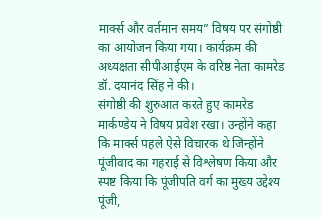मार्क्स और वर्तमान समय” विषय पर संगोष्ठी का आयोजन किया गया। कार्यक्रम की अध्यक्षता सीपीआईएम के वरिष्ठ नेता कामरेड डॉ. दयानंद सिंह ने की।
संगोष्ठी की शुरुआत करते हुए कामरेड मार्कण्डेय ने विषय प्रवेश रखा। उन्होंने कहा कि मार्क्स पहले ऐसे विचारक थे जिन्होंने पूंजीवाद का गहराई से विश्लेषण किया और स्पष्ट किया कि पूंजीपति वर्ग का मुख्य उद्देश्य पूंजी,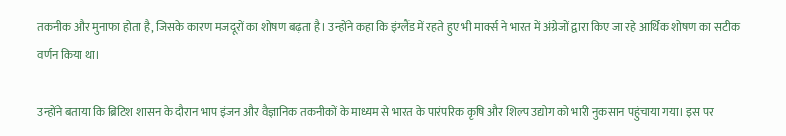तकनीक और मुनाफा होता है, जिसके कारण मजदूरों का शोषण बढ़ता है। उन्होंने कहा कि इंग्लैंड में रहते हुए भी मार्क्स ने भारत में अंग्रेजों द्वारा किए जा रहे आर्थिक शोषण का सटीक वर्णन किया था।

उन्होंने बताया कि ब्रिटिश शासन के दौरान भाप इंजन और वैज्ञानिक तकनीकों के माध्यम से भारत के पारंपरिक कृषि और शिल्प उद्योग को भारी नुकसान पहुंचाया गया। इस पर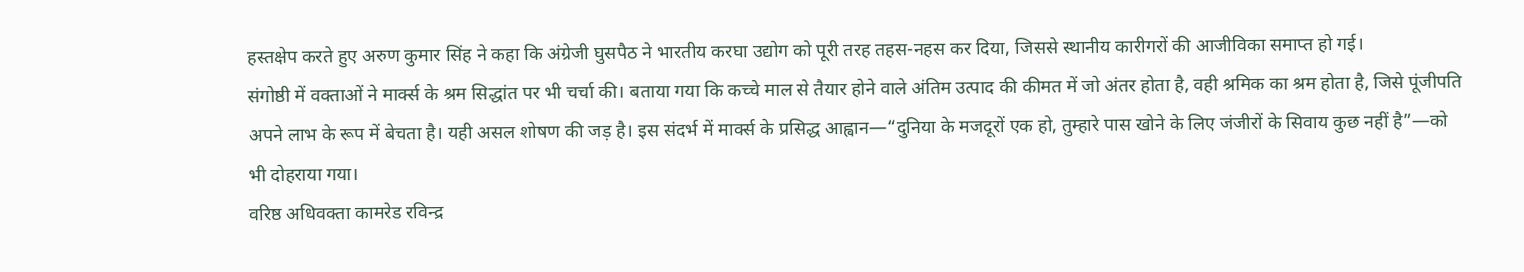हस्तक्षेप करते हुए अरुण कुमार सिंह ने कहा कि अंग्रेजी घुसपैठ ने भारतीय करघा उद्योग को पूरी तरह तहस-नहस कर दिया, जिससे स्थानीय कारीगरों की आजीविका समाप्त हो गई।
संगोष्ठी में वक्ताओं ने मार्क्स के श्रम सिद्धांत पर भी चर्चा की। बताया गया कि कच्चे माल से तैयार होने वाले अंतिम उत्पाद की कीमत में जो अंतर होता है, वही श्रमिक का श्रम होता है, जिसे पूंजीपति अपने लाभ के रूप में बेचता है। यही असल शोषण की जड़ है। इस संदर्भ में मार्क्स के प्रसिद्ध आह्वान—“दुनिया के मजदूरों एक हो, तुम्हारे पास खोने के लिए जंजीरों के सिवाय कुछ नहीं है”—को भी दोहराया गया।
वरिष्ठ अधिवक्ता कामरेड रविन्द्र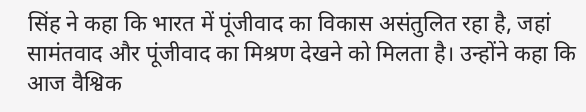सिंह ने कहा कि भारत में पूंजीवाद का विकास असंतुलित रहा है, जहां सामंतवाद और पूंजीवाद का मिश्रण देखने को मिलता है। उन्होंने कहा कि आज वैश्विक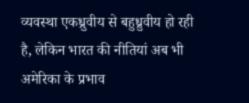व्यवस्था एकध्रुवीय से बहुध्रुवीय हो रही है, लेकिन भारत की नीतियां अब भी अमेरिका के प्रभाव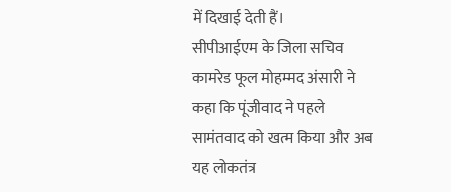में दिखाई देती हैं।
सीपीआईएम के जिला सचिव कामरेड फूल मोहम्मद अंसारी ने कहा कि पूंजीवाद ने पहले सामंतवाद को खत्म किया और अब यह लोकतंत्र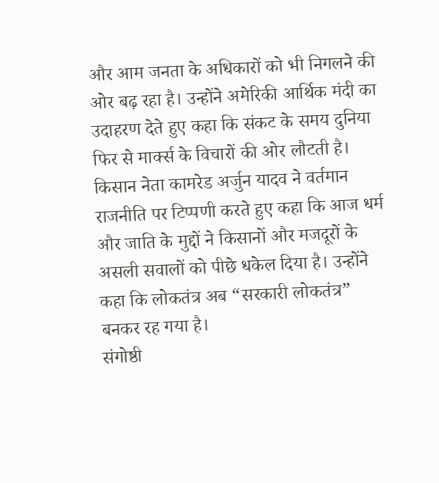और आम जनता के अधिकारों को भी निगलने की ओर बढ़ रहा है। उन्होंने अमेरिकी आर्थिक मंदी का उदाहरण देते हुए कहा कि संकट के समय दुनिया फिर से मार्क्स के विचारों की ओर लौटती है।
किसान नेता कामरेड अर्जुन यादव ने वर्तमान राजनीति पर टिप्पणी करते हुए कहा कि आज धर्म और जाति के मुद्दों ने किसानों और मजदूरों के असली सवालों को पीछे धकेल दिया है। उन्होंने कहा कि लोकतंत्र अब “सरकारी लोकतंत्र” बनकर रह गया है।
संगोष्ठी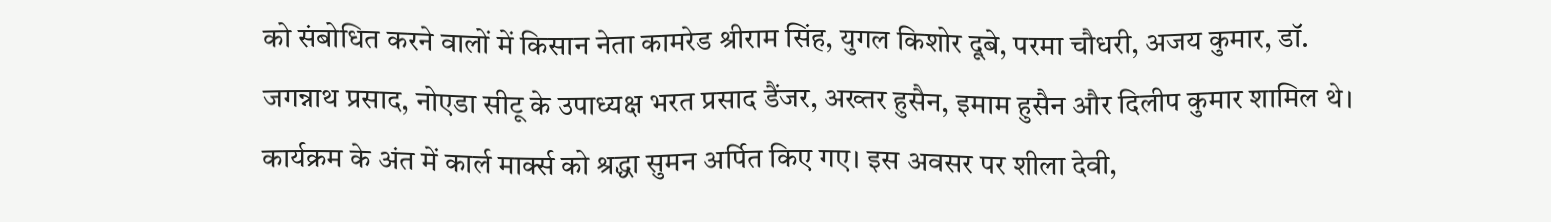को संबोधित करने वालों में किसान नेता कामरेड श्रीराम सिंह, युगल किशोर दूबे, परमा चौधरी, अजय कुमार, डॉ. जगन्नाथ प्रसाद, नोएडा सीटू के उपाध्यक्ष भरत प्रसाद डैंजर, अख्तर हुसैन, इमाम हुसैन और दिलीप कुमार शामिल थे।
कार्यक्रम के अंत में कार्ल मार्क्स को श्रद्धा सुमन अर्पित किए गए। इस अवसर पर शीला देवी,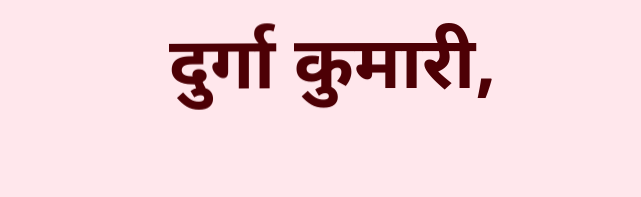दुर्गा कुमारी,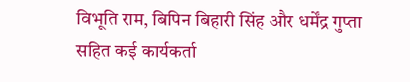विभूति राम, बिपिन बिहारी सिंह और धर्मेंद्र गुप्ता सहित कई कार्यकर्ता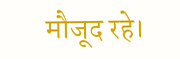मौजूद रहे।